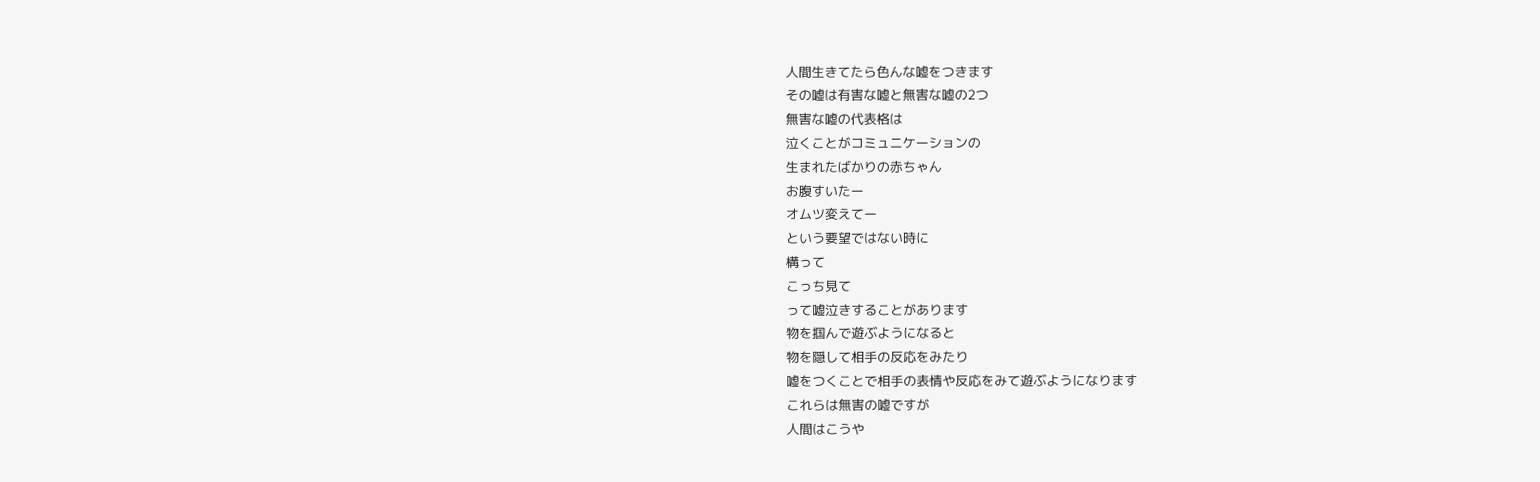人間生きてたら色んな嘘をつきます
その嘘は有害な嘘と無害な嘘の2つ
無害な嘘の代表格は
泣くことがコミュニケーションの
生まれたばかりの赤ちゃん
お腹すいたー
オムツ変えてー
という要望ではない時に
構って
こっち見て
って嘘泣きすることがあります
物を掴んで遊ぶようになると
物を隠して相手の反応をみたり
嘘をつくことで相手の表情や反応をみて遊ぶようになります
これらは無害の嘘ですが
人間はこうや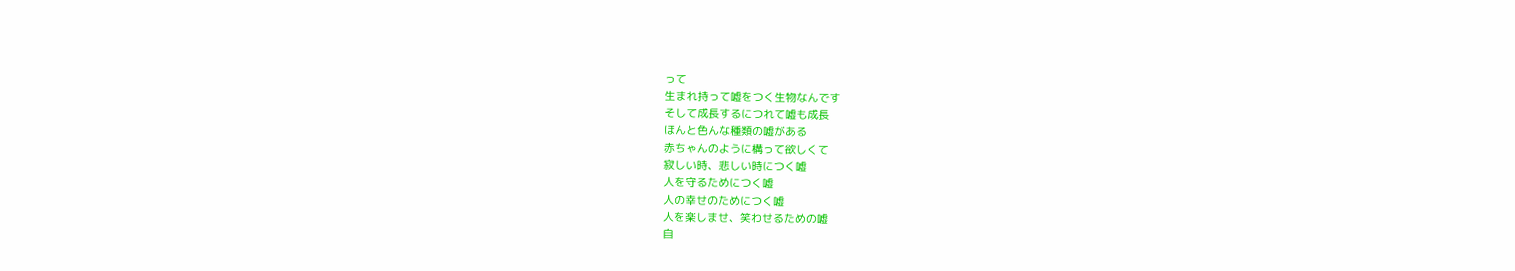って
生まれ持って嘘をつく生物なんです
そして成長するにつれて嘘も成長
ほんと色んな種類の嘘がある
赤ちゃんのように構って欲しくて
寂しい時、悲しい時につく嘘
人を守るためにつく嘘
人の幸せのためにつく嘘
人を楽しませ、笑わせるための嘘
自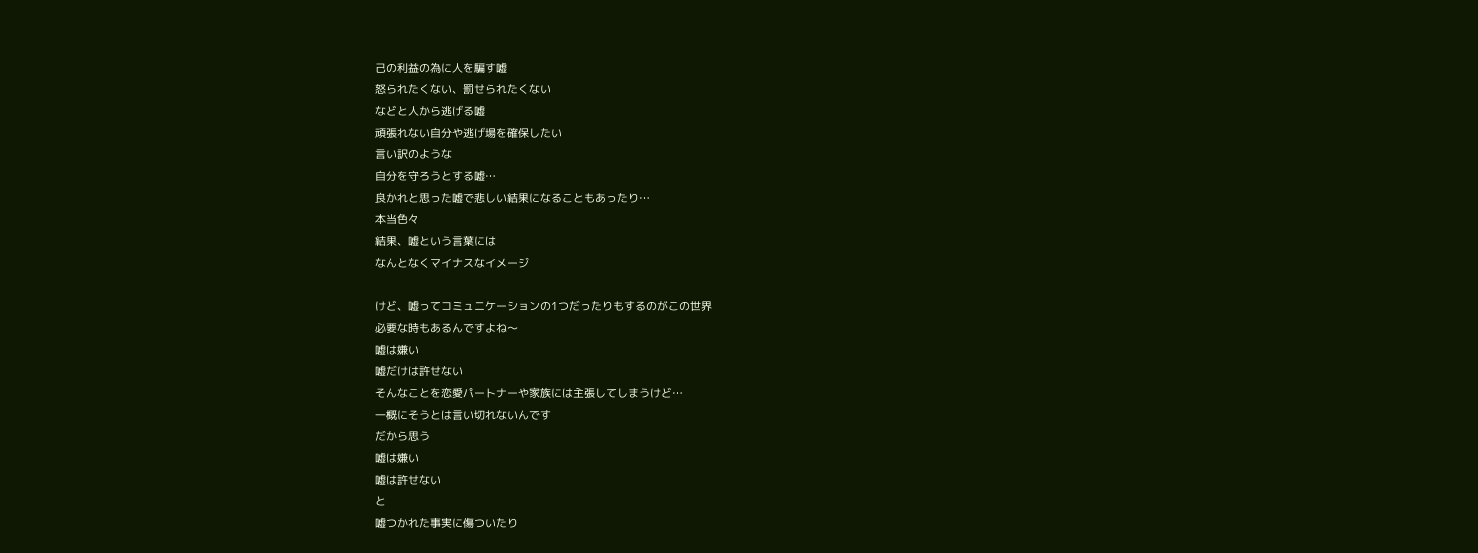己の利益の為に人を騙す嘘
怒られたくない、罰せられたくない
などと人から逃げる嘘
頑張れない自分や逃げ場を確保したい
言い訳のような
自分を守ろうとする嘘…
良かれと思った嘘で悲しい結果になることもあったり…
本当色々
結果、嘘という言葉には
なんとなくマイナスなイメージ

けど、嘘ってコミュニケーションの1つだったりもするのがこの世界
必要な時もあるんですよね〜
嘘は嫌い
嘘だけは許せない
そんなことを恋愛パートナーや家族には主張してしまうけど…
一概にそうとは言い切れないんです
だから思う
嘘は嫌い
嘘は許せない
と
嘘つかれた事実に傷ついたり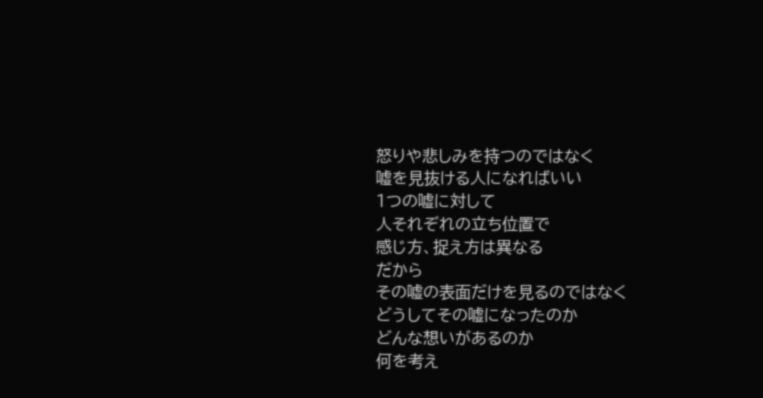怒りや悲しみを持つのではなく
嘘を見抜ける人になればいい
1つの嘘に対して
人それぞれの立ち位置で
感じ方、捉え方は異なる
だから
その嘘の表面だけを見るのではなく
どうしてその嘘になったのか
どんな想いがあるのか
何を考え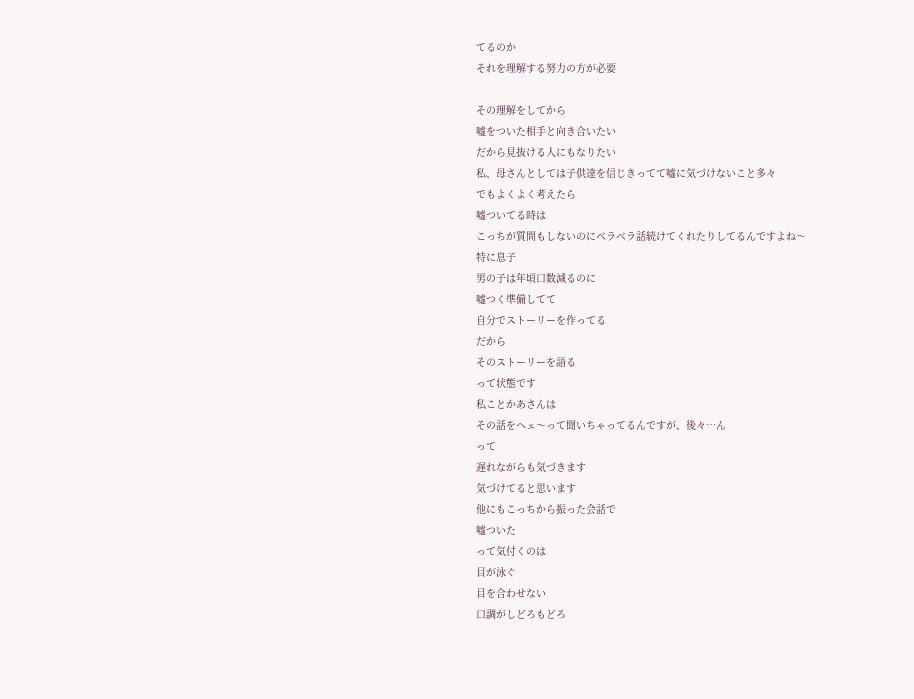てるのか
それを理解する努力の方が必要

その理解をしてから
嘘をついた相手と向き合いたい
だから見抜ける人にもなりたい
私、母さんとしては子供達を信じきってて嘘に気づけないこと多々
でもよくよく考えたら
嘘ついてる時は
こっちが質問もしないのにベラベラ話続けてくれたりしてるんですよね〜
特に息子
男の子は年頃口数減るのに
嘘つく準備してて
自分でストーリーを作ってる
だから
そのストーリーを語る
って状態です
私ことかあさんは
その話をヘェ〜って聞いちゃってるんですが、後々…ん
って
遅れながらも気づきます
気づけてると思います
他にもこっちから振った会話で
嘘ついた
って気付くのは
目が泳ぐ
目を合わせない
口調がしどろもどろ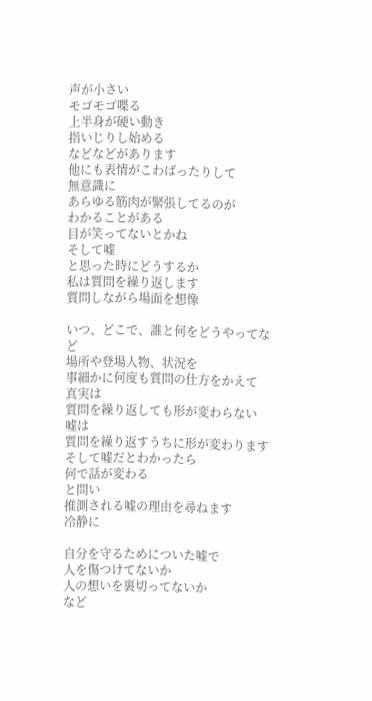声が小さい
モゴモゴ喋る
上半身が硬い動き
指いじりし始める
などなどがあります
他にも表情がこわばったりして
無意識に
あらゆる筋肉が緊張してるのが
わかることがある
目が笑ってないとかね
そして嘘
と思った時にどうするか
私は質問を繰り返します
質問しながら場面を想像

いつ、どこで、誰と何をどうやってなど
場所や登場人物、状況を
事細かに何度も質問の仕方をかえて
真実は
質問を繰り返しても形が変わらない
嘘は
質問を繰り返すうちに形が変わります
そして嘘だとわかったら
何で話が変わる
と問い
推測される嘘の理由を尋ねます
冷静に

自分を守るためについた嘘で
人を傷つけてないか
人の想いを裏切ってないか
など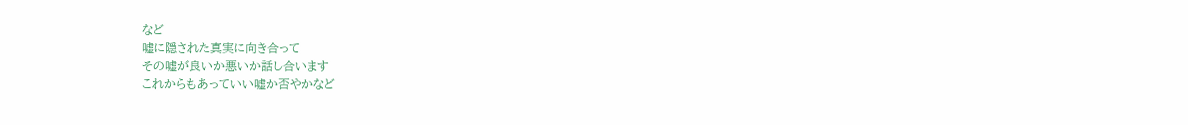など
嘘に隠された真実に向き合って
その嘘が良いか悪いか話し合います
これからもあっていい嘘か否やかなど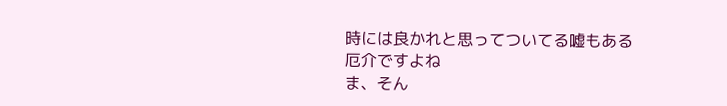時には良かれと思ってついてる嘘もある
厄介ですよね
ま、そん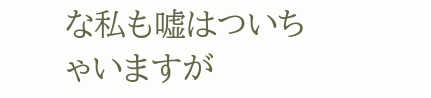な私も嘘はついちゃいますが